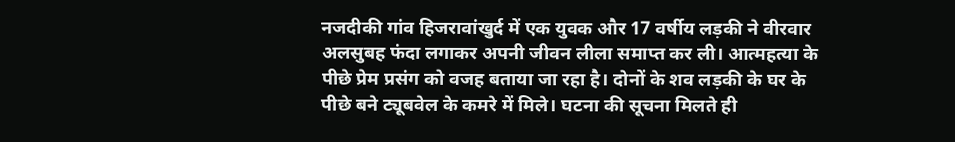नजदीकी गांव हिजरावांखुर्द में एक युवक और 17 वर्षीय लड़की ने वीरवार अलसुबह फंदा लगाकर अपनी जीवन लीला समाप्त कर ली। आत्महत्या के पीछे प्रेम प्रसंग को वजह बताया जा रहा है। दोनों के शव लड़की के घर के पीछे बने ट्यूबवेल के कमरे में मिले। घटना की सूचना मिलते ही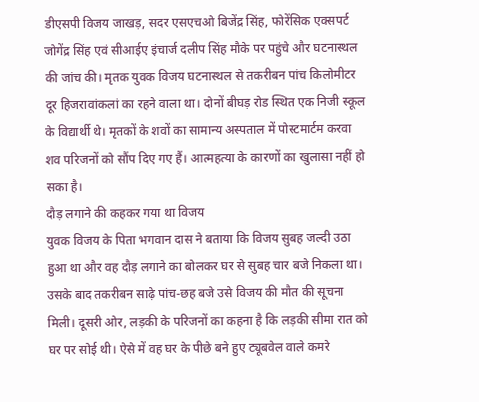डीएसपी विजय जाखड़, सदर एसएचओ बिजेंद्र सिंह, फोरेंसिक एक्सपर्ट जोगेंद्र सिंह एवं सीआईए इंचार्ज दलीप सिंह मौके पर पहुंचे और घटनास्थल की जांच की। मृतक युवक विजय घटनास्थल से तकरीबन पांच किलोमीटर दूर हिजरावांकलां का रहने वाला था। दोनों बीघड़ रोड स्थित एक निजी स्कूल के विद्यार्थी थे। मृतकों के शवों का सामान्य अस्पताल में पोस्टमार्टम करवा शव परिजनों को सौंप दिए गए हैं। आत्महत्या के कारणों का खुलासा नहीं हो सका है।
दौड़ लगाने की कहकर गया था विजय
युवक विजय के पिता भगवान दास ने बताया कि विजय सुबह जल्दी उठा हुआ था और वह दौड़ लगाने का बोलकर घर से सुबह चार बजे निकला था। उसके बाद तकरीबन साढ़े पांच-छह बजे उसे विजय की मौत की सूचना मिली। दूसरी ओर, लड़की के परिजनों का कहना है कि लड़की सीमा रात को घर पर सोई थी। ऐसे में वह घर के पीछे बने हुए ट्यूबवेल वाले कमरे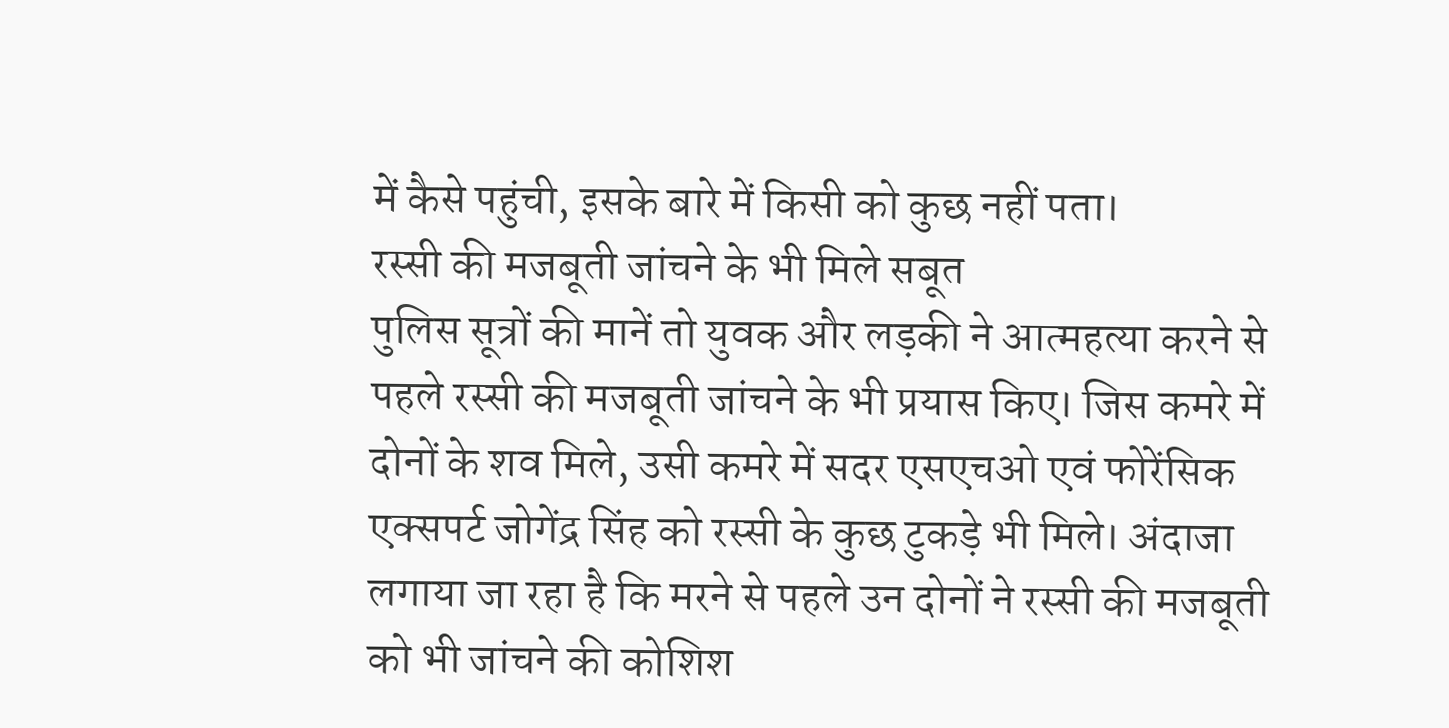में कैसे पहुंची, इसके बारे में किसी को कुछ नहीं पता।
रस्सी की मजबूती जांचने के भी मिले सबूत
पुलिस सूत्रों की मानें तो युवक और लड़की ने आत्महत्या करने से पहले रस्सी की मजबूती जांचने के भी प्रयास किए। जिस कमरे में दोनों के शव मिले, उसी कमरे में सदर एसएचओ एवं फोरेंसिक एक्सपर्ट जोगेंद्र सिंह को रस्सी के कुछ टुकड़े भी मिले। अंदाजा लगाया जा रहा है कि मरने से पहले उन दोनों ने रस्सी की मजबूती को भी जांचने की कोशिश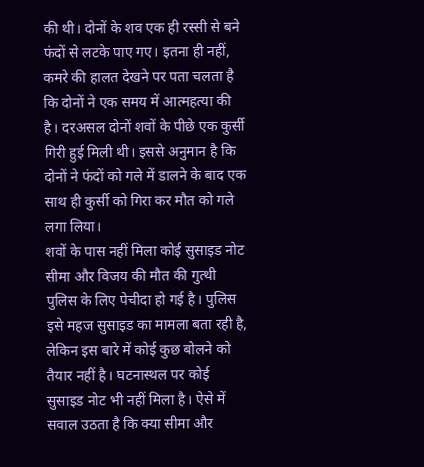की थी। दोनों के शव एक ही रस्सी से बने फंदों से लटके पाए गए। इतना ही नहीं, कमरे की हालत देखने पर पता चलता है कि दोनों ने एक समय में आत्महत्या की है। दरअसल दोनों शवों के पीछे एक कुर्सी गिरी हुई मिली थी। इससे अनुमान है कि दोनों ने फंदों को गले में डालने के बाद एक साथ ही कुर्सी को गिरा कर मौत को गले लगा लिया।
शवों के पास नहीं मिला कोई सुसाइड नोट
सीमा और विजय की मौत की गुत्थी पुलिस के लिए पेचीदा हो गई है। पुलिस इसे महज सुसाइड का मामला बता रही है, लेकिन इस बारे में कोई कुछ बोलने को तैयार नहीं है। घटनास्थल पर कोई सुसाइड नोट भी नहीं मिला है। ऐसे में सवाल उठता है कि क्या सीमा और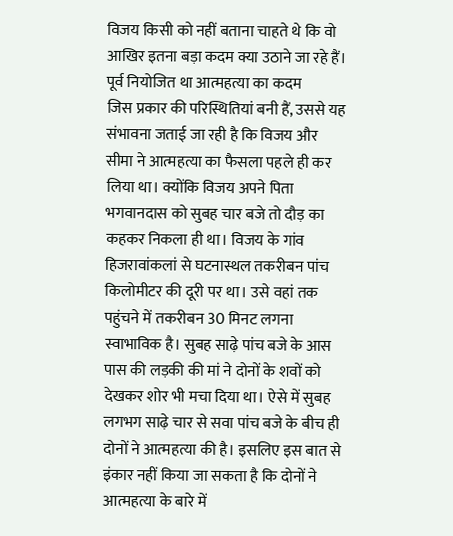विजय किसी को नहीं बताना चाहते थे कि वो आखिर इतना बड़ा कदम क्या उठाने जा रहे हैं।
पूर्व नियोजित था आत्महत्या का कदम
जिस प्रकार की परिस्थितियां बनी हैं, उससे यह संभावना जताई जा रही है कि विजय और सीमा ने आत्महत्या का फैसला पहले ही कर लिया था। क्योंकि विजय अपने पिता भगवानदास को सुबह चार बजे तो दौड़ का कहकर निकला ही था। विजय के गांव हिजरावांकलां से घटनास्थल तकरीबन पांच किलोमीटर की दूरी पर था। उसे वहां तक पहुंचने में तकरीबन 30 मिनट लगना स्वाभाविक है। सुबह साढ़े पांच बजे के आस पास की लड़की की मां ने दोनों के शवों को देखकर शोर भी मचा दिया था। ऐसे में सुबह लगभग साढ़े चार से सवा पांच बजे के बीच ही दोनों ने आत्महत्या की है। इसलिए इस बात से इंकार नहीं किया जा सकता है कि दोनों ने आत्महत्या के बारे में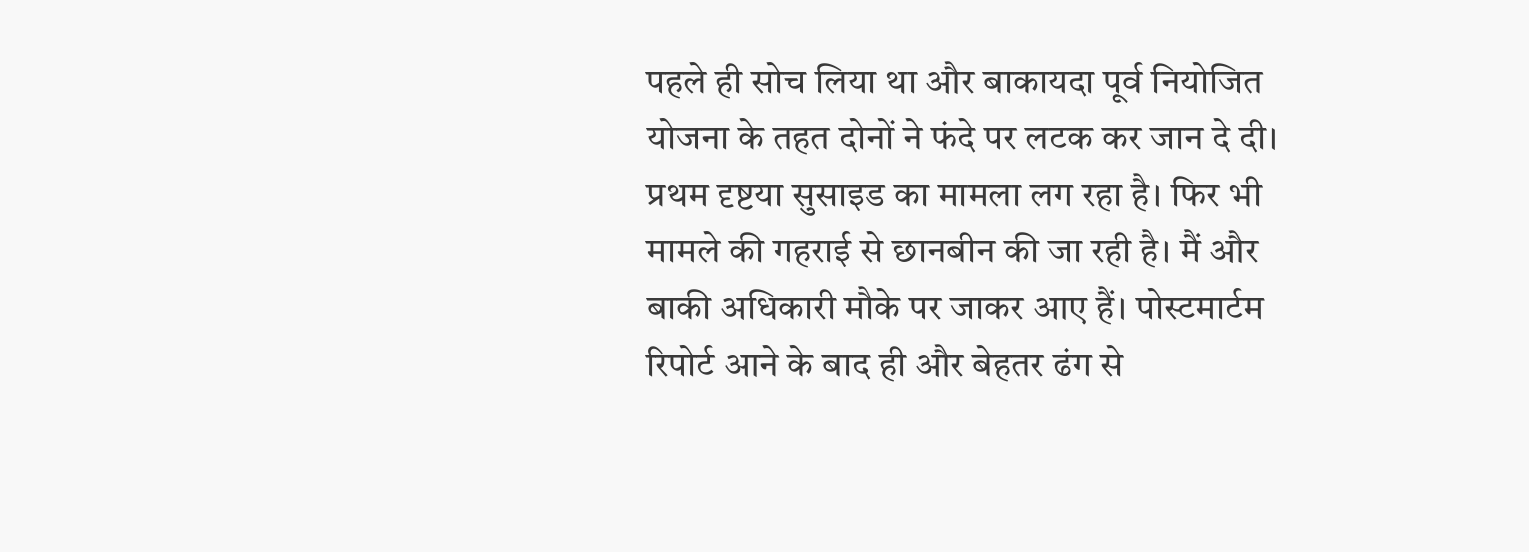पहले ही सोच लिया था और बाकायदा पूर्व नियोजित योजना के तहत दोनों ने फंदे पर लटक कर जान दे दी।
प्रथम दृष्टया सुसाइड का मामला लग रहा है। फिर भी मामले की गहराई से छानबीन की जा रही है। मैं और बाकी अधिकारी मौके पर जाकर आए हैं। पोस्टमार्टम रिपोर्ट आने के बाद ही और बेहतर ढंग से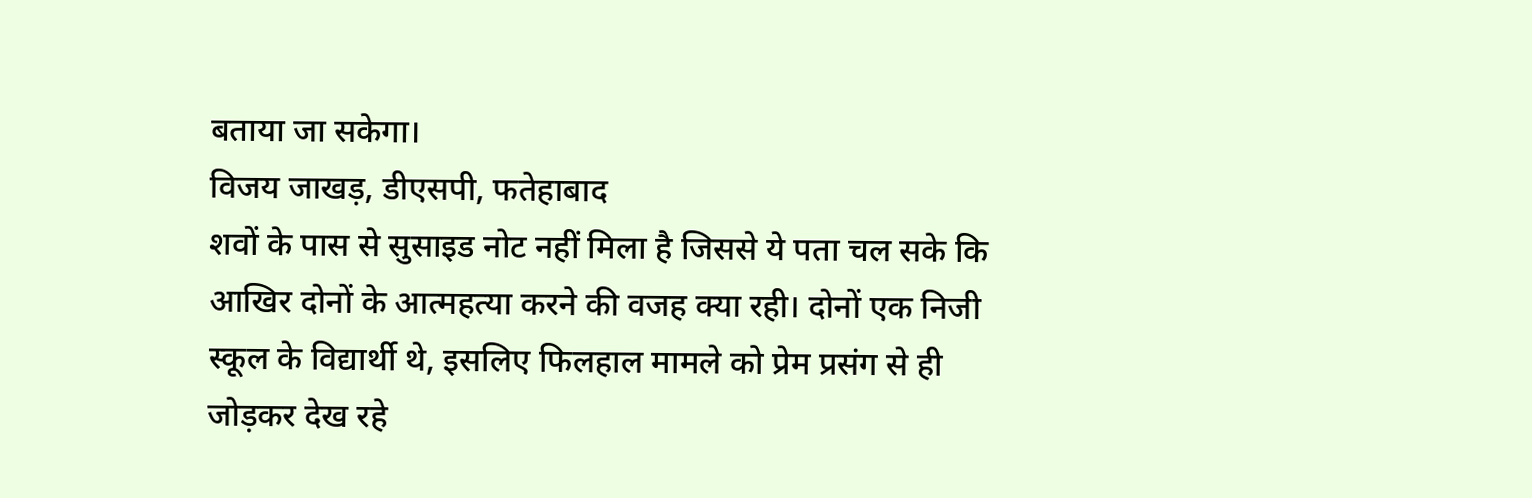बताया जा सकेगा।
विजय जाखड़, डीएसपी, फतेहाबाद
शवों के पास से सुसाइड नोट नहीं मिला है जिससे ये पता चल सके कि आखिर दोनों के आत्महत्या करने की वजह क्या रही। दोनों एक निजी स्कूल के विद्यार्थी थे, इसलिए फिलहाल मामले को प्रेम प्रसंग से ही जोड़कर देख रहे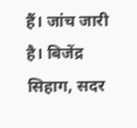हैं। जांच जारी है। बिजेंद्र सिहाग, सदर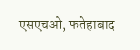एसएचओ, फतेहाबाद